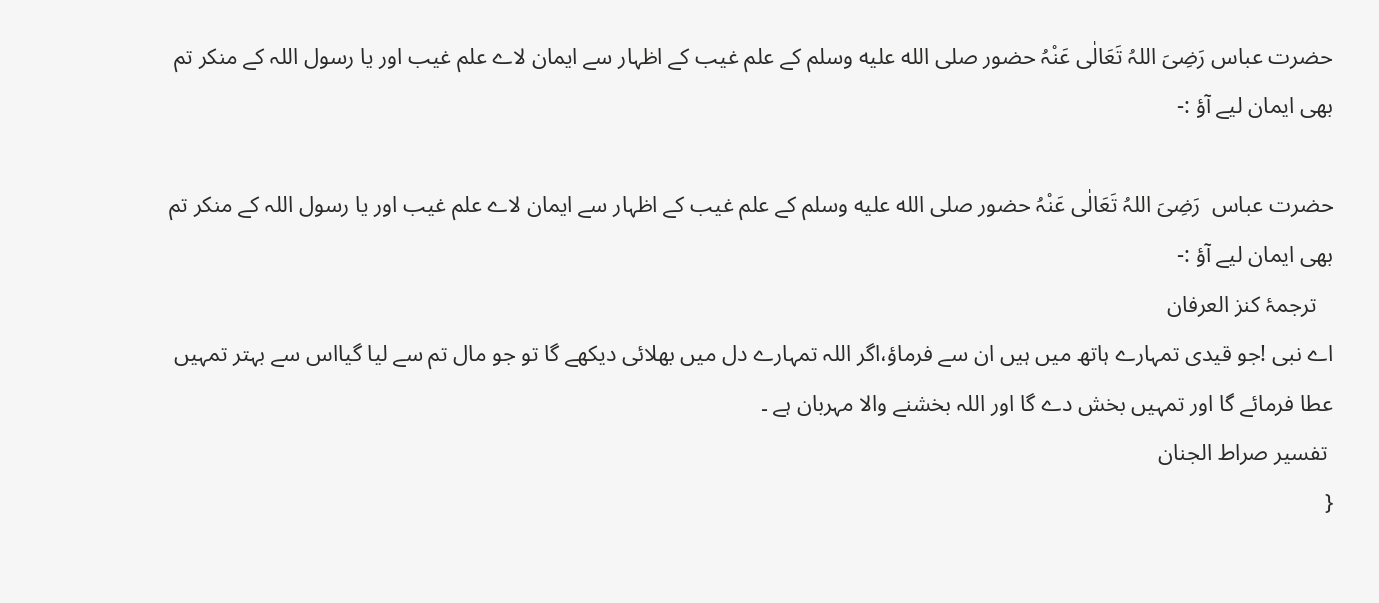حضرت عباس رَضِیَ اللہُ تَعَالٰی عَنْہُ حضور صلى الله عليه وسلم کے علم غیب کے اظہار سے ایمان لاے علم غیب اور یا رسول اللہ کے منکر تم بھی ایمان لیے آؤ :-

حضرت عباس  رَضِیَ اللہُ تَعَالٰی عَنْہُ حضور صلى الله عليه وسلم کے علم غیب کے اظہار سے ایمان لاے علم غیب اور یا رسول اللہ کے منکر تم بھی ایمان لیے آؤ :-
   ترجمۂ کنز العرفان
اے نبی !جو قیدی تمہارے ہاتھ میں ہیں ان سے فرماؤ،اگر اللہ تمہارے دل میں بھلائی دیکھے گا تو جو مال تم سے لیا گیااس سے بہتر تمہیں عطا فرمائے گا اور تمہیں بخش دے گا اور اللہ بخشنے والا مہربان ہے ۔
 تفسیر صراط الجنان
{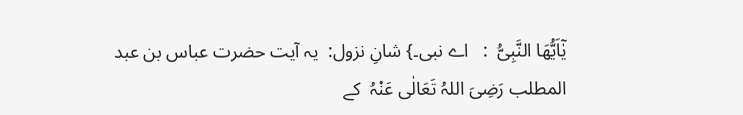یٰۤاَیُّهَا النَّبِیُّ  :   اے نبی۔} شانِ نزول:  یہ آیت حضرت عباس بن عبد المطلب رَضِیَ اللہُ تَعَالٰی عَنْہُ  کے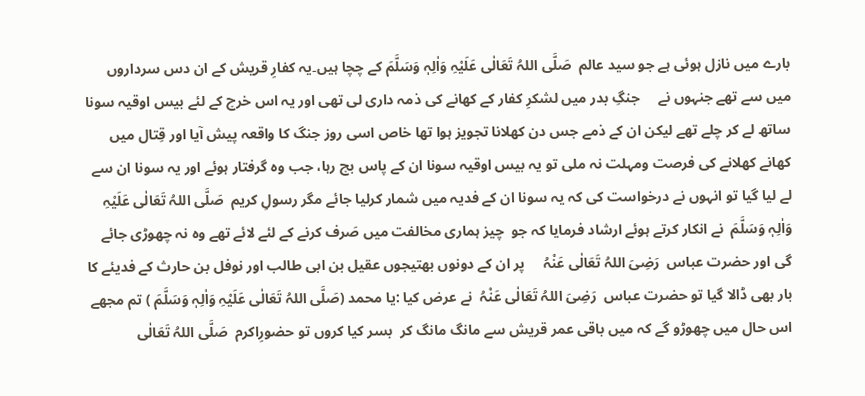بارے میں نازل ہوئی ہے جو سید عالم  صَلَّی اللہُ تَعَالٰی عَلَیْہِ وَاٰلِہٖ وَسَلَّمَ کے چچا ہیں۔یہ کفارِ قریش کے ان دس سرداروں میں سے تھے جنہوں نے     جنگِ بدر میں لشکرِ کفار کے کھانے کی ذمہ داری لی تھی اور یہ اس خرچ کے لئے بیس اوقیہ سونا ساتھ لے کر چلے تھے لیکن ان کے ذمے جس دن کھلانا تجویز ہوا تھا خاص اسی روز جنگ کا واقعہ پیش آیا اور قِتال میں کھانے کھلانے کی فرصت ومہلت نہ ملی تو یہ بیس اوقیہ سونا ان کے پاس بچ رہا، جب وہ گرفتار ہوئے اور یہ سونا ان سے لے لیا گیا تو انہوں نے درخواست کی کہ یہ سونا ان کے فدیہ میں شمار کرلیا جائے مگر رسولِ کریم  صَلَّی اللہُ تَعَالٰی عَلَیْہِ وَاٰلِہٖ وَسَلَّمَ  نے انکار کرتے ہوئے ارشاد فرمایا کہ جو  چیز ہماری مخالفت میں صَرف کرنے کے لئے لائے تھے وہ نہ چھوڑی جائے گی اور حضرت عباس  رَضِیَ اللہُ تَعَالٰی عَنْہُ     پر ان کے دونوں بھتیجوں عقیل بن ابی طالب اور نوفل بن حارث کے فدیئے کا بار بھی ڈالا گیا تو حضرت عباس  رَضِیَ اللہُ تَعَالٰی عَنْہُ  نے عرض کیا :یا محمد (صَلَّی اللہُ تَعَالٰی عَلَیْہِ وَاٰلِہٖ وَسَلَّمَ ) تم مجھے اس حال میں چھوڑو گے کہ میں باقی عمر قریش سے مانگ مانگ کر  بسر کیا کروں تو حضورِاکرم  صَلَّی اللہُ تَعَالٰی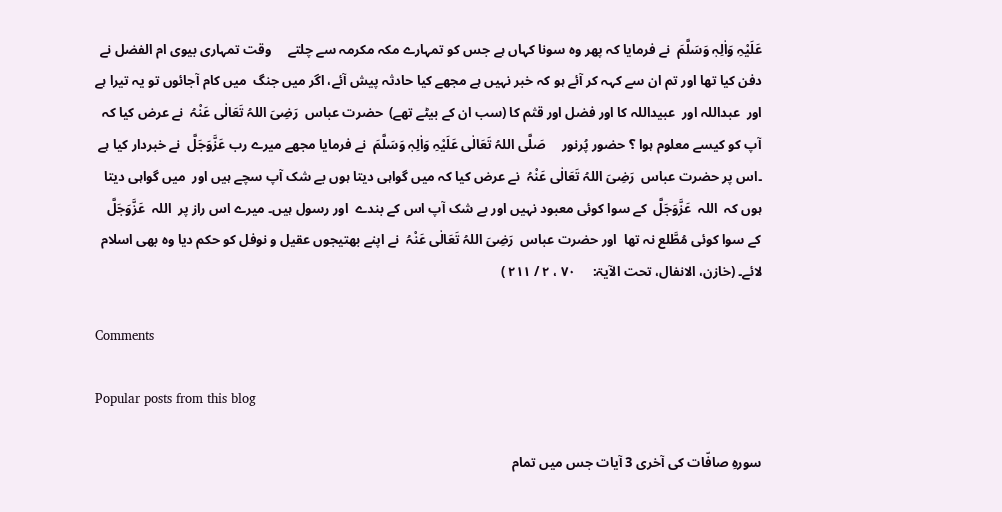عَلَیْہِ وَاٰلِہٖ وَسَلَّمَ  نے فرمایا کہ پھر وہ سونا کہاں ہے جس کو تمہارے مکہ مکرمہ سے چلتے     وقت تمہاری بیوی ام الفضل نے دفن کیا تھا اور تم ان سے کہہ کر آئے ہو کہ خبر نہیں ہے مجھے کیا حادثہ پیش آئے، اگر میں جنگ  میں کام آجائوں تو یہ تیرا ہے اور  عبداللہ اور  عبیداللہ کا اور فضل اور قثم کا (سب ان کے بیٹے تھے)  حضرت عباس  رَضِیَ اللہُ تَعَالٰی عَنْہُ  نے عرض کیا کہ آپ کو کیسے معلوم ہوا ؟ حضور پُرنور     صَلَّی اللہُ تَعَالٰی عَلَیْہِ وَاٰلِہٖ وَسَلَّمَ  نے فرمایا مجھے میرے رب عَزَّوَجَلَّ  نے خبردار کیا ہے ۔اس پر حضرت عباس  رَضِیَ اللہُ تَعَالٰی عَنْہُ  نے عرض کیا کہ میں گواہی دیتا ہوں بے شک آپ سچے ہیں اور  میں گواہی دیتا ہوں کہ  اللہ  عَزَّوَجَلَّ  کے سوا کوئی معبود نہیں اور بے شک آپ اس کے بندے  اور رسول ہیں۔ میرے اس راز پر  اللہ  عَزَّوَجَلَّ     کے سوا کوئی مُطَّلع نہ تھا  اور حضرت عباس  رَضِیَ اللہُ تَعَالٰی عَنْہُ  نے اپنے بھتیجوں عقیل و نوفل کو حکم دیا وہ بھی اسلام لائے۔ (خازن، الانفال، تحت الآیۃ:     ۷۰ ، ۲ / ۲۱۱ )

Comments

Popular posts from this blog

سورہِ صافّات کی آخری 3 آیات جس میں تمام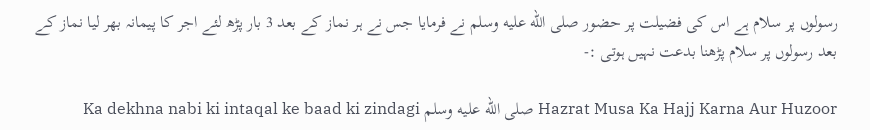رسولوں پر سلام ہے اس کی فضیلت پر حضور صلى الله عليه وسلم نے فرمایا جس نے ہر نماز کے بعد 3 بار پڑھ لئے اجر کا پیمانہ بھر لیا نماز کے بعد رسولوں پر سلام پڑھنا بدعت نہیں ہوتی :-

Hazrat Musa Ka Hajj Karna Aur Huzoor صلى الله عليه وسلم Ka dekhna nabi ki intaqal ke baad ki zindagi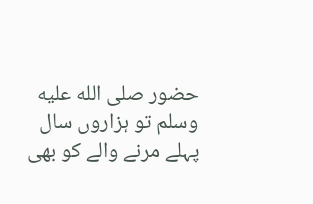حضور صلى الله عليه وسلم تو ہزاروں سال پہلے مرنے والے کو بھی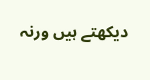دیکھتے ہیں ورنہ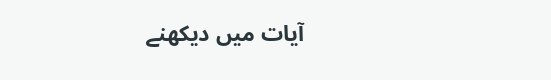آیات میں دیکھنے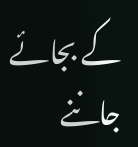کے بجائے جاننے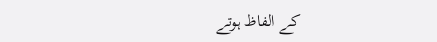کے الفاظ ہوتے